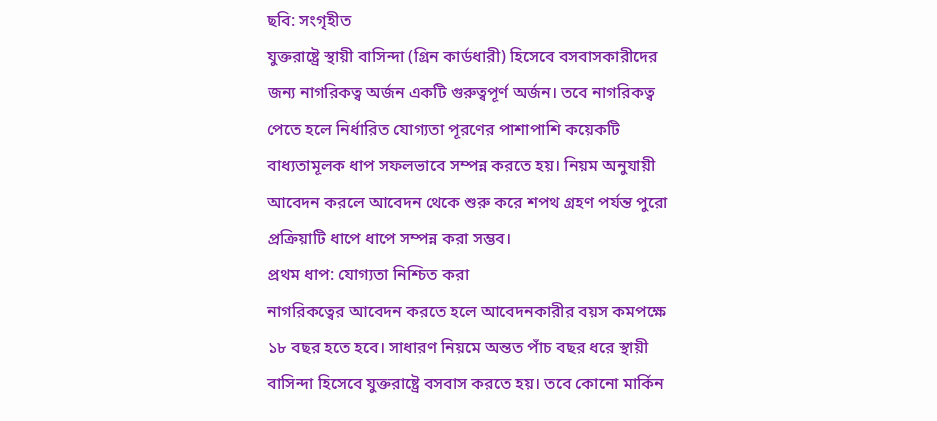ছবি: সংগৃহীত
যুক্তরাষ্ট্রে স্থায়ী বাসিন্দা (গ্রিন কার্ডধারী) হিসেবে বসবাসকারীদের জন্য নাগরিকত্ব অর্জন একটি গুরুত্বপূর্ণ অর্জন। তবে নাগরিকত্ব পেতে হলে নির্ধারিত যোগ্যতা পূরণের পাশাপাশি কয়েকটি বাধ্যতামূলক ধাপ সফলভাবে সম্পন্ন করতে হয়। নিয়ম অনুযায়ী আবেদন করলে আবেদন থেকে শুরু করে শপথ গ্রহণ পর্যন্ত পুরো প্রক্রিয়াটি ধাপে ধাপে সম্পন্ন করা সম্ভব।
প্রথম ধাপ: যোগ্যতা নিশ্চিত করা
নাগরিকত্বের আবেদন করতে হলে আবেদনকারীর বয়স কমপক্ষে ১৮ বছর হতে হবে। সাধারণ নিয়মে অন্তত পাঁচ বছর ধরে স্থায়ী বাসিন্দা হিসেবে যুক্তরাষ্ট্রে বসবাস করতে হয়। তবে কোনো মার্কিন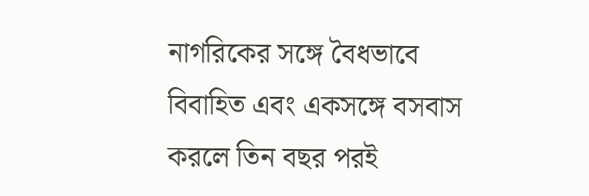নাগরিকের সঙ্গে বৈধভাবে বিবাহিত এবং একসঙ্গে বসবাস করলে তিন বছর পরই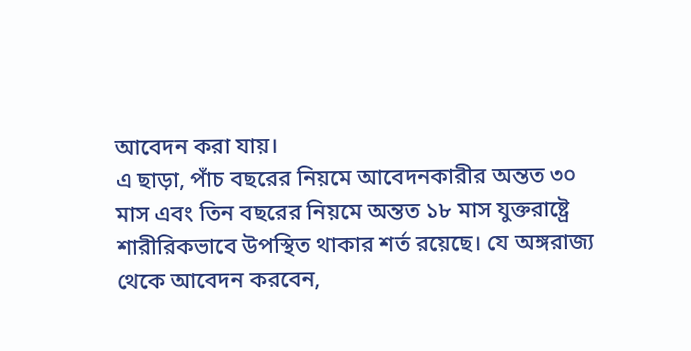আবেদন করা যায়।
এ ছাড়া, পাঁচ বছরের নিয়মে আবেদনকারীর অন্তত ৩০ মাস এবং তিন বছরের নিয়মে অন্তত ১৮ মাস যুক্তরাষ্ট্রে শারীরিকভাবে উপস্থিত থাকার শর্ত রয়েছে। যে অঙ্গরাজ্য থেকে আবেদন করবেন,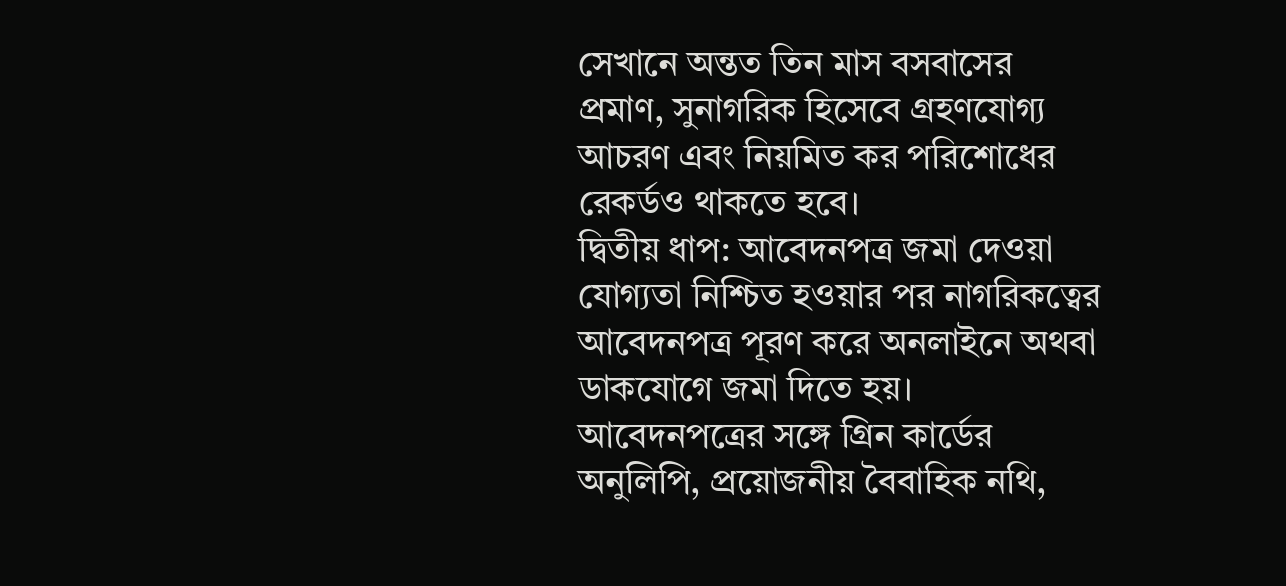সেখানে অন্তত তিন মাস বসবাসের প্রমাণ, সুনাগরিক হিসেবে গ্রহণযোগ্য আচরণ এবং নিয়মিত কর পরিশোধের রেকর্ডও থাকতে হবে।
দ্বিতীয় ধাপ: আবেদনপত্র জমা দেওয়া
যোগ্যতা নিশ্চিত হওয়ার পর নাগরিকত্বের আবেদনপত্র পূরণ করে অনলাইনে অথবা ডাকযোগে জমা দিতে হয়। আবেদনপত্রের সঙ্গে গ্রিন কার্ডের অনুলিপি, প্রয়োজনীয় বৈবাহিক নথি,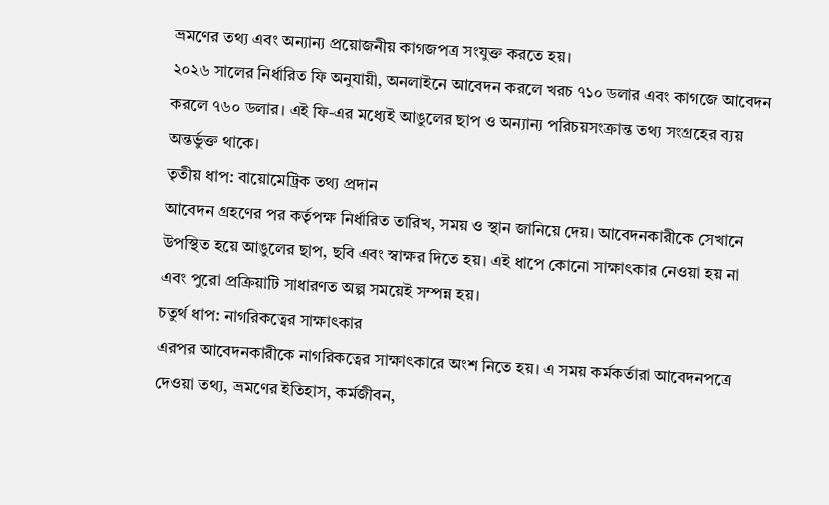ভ্রমণের তথ্য এবং অন্যান্য প্রয়োজনীয় কাগজপত্র সংযুক্ত করতে হয়।
২০২৬ সালের নির্ধারিত ফি অনুযায়ী, অনলাইনে আবেদন করলে খরচ ৭১০ ডলার এবং কাগজে আবেদন করলে ৭৬০ ডলার। এই ফি-এর মধ্যেই আঙুলের ছাপ ও অন্যান্য পরিচয়সংক্রান্ত তথ্য সংগ্রহের ব্যয় অন্তর্ভুক্ত থাকে।
তৃতীয় ধাপ: বায়োমেট্রিক তথ্য প্রদান
আবেদন গ্রহণের পর কর্তৃপক্ষ নির্ধারিত তারিখ, সময় ও স্থান জানিয়ে দেয়। আবেদনকারীকে সেখানে উপস্থিত হয়ে আঙুলের ছাপ, ছবি এবং স্বাক্ষর দিতে হয়। এই ধাপে কোনো সাক্ষাৎকার নেওয়া হয় না এবং পুরো প্রক্রিয়াটি সাধারণত অল্প সময়েই সম্পন্ন হয়।
চতুর্থ ধাপ: নাগরিকত্বের সাক্ষাৎকার
এরপর আবেদনকারীকে নাগরিকত্বের সাক্ষাৎকারে অংশ নিতে হয়। এ সময় কর্মকর্তারা আবেদনপত্রে দেওয়া তথ্য, ভ্রমণের ইতিহাস, কর্মজীবন,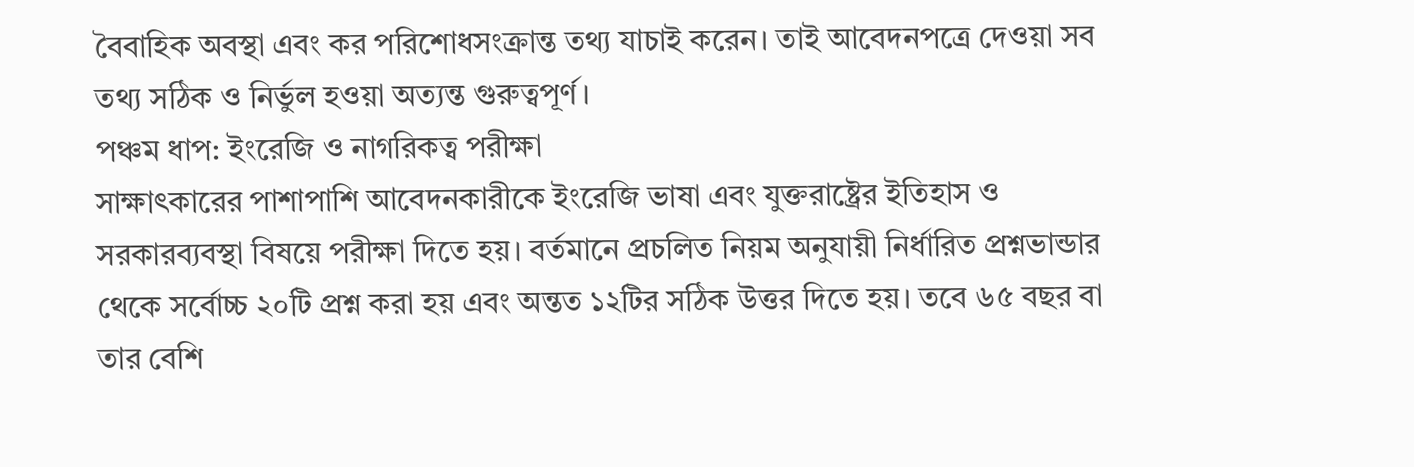বৈবাহিক অবস্থা এবং কর পরিশোধসংক্রান্ত তথ্য যাচাই করেন। তাই আবেদনপত্রে দেওয়া সব তথ্য সঠিক ও নির্ভুল হওয়া অত্যন্ত গুরুত্বপূর্ণ।
পঞ্চম ধাপ: ইংরেজি ও নাগরিকত্ব পরীক্ষা
সাক্ষাৎকারের পাশাপাশি আবেদনকারীকে ইংরেজি ভাষা এবং যুক্তরাষ্ট্রের ইতিহাস ও সরকারব্যবস্থা বিষয়ে পরীক্ষা দিতে হয়। বর্তমানে প্রচলিত নিয়ম অনুযায়ী নির্ধারিত প্রশ্নভান্ডার থেকে সর্বোচ্চ ২০টি প্রশ্ন করা হয় এবং অন্তত ১২টির সঠিক উত্তর দিতে হয়। তবে ৬৫ বছর বা তার বেশি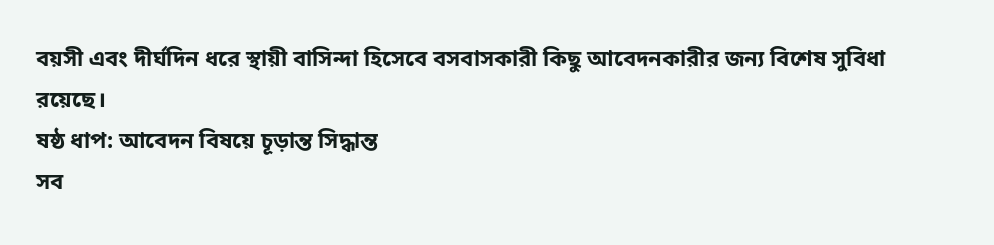বয়সী এবং দীর্ঘদিন ধরে স্থায়ী বাসিন্দা হিসেবে বসবাসকারী কিছু আবেদনকারীর জন্য বিশেষ সুবিধা রয়েছে।
ষষ্ঠ ধাপ: আবেদন বিষয়ে চূড়ান্ত সিদ্ধান্ত
সব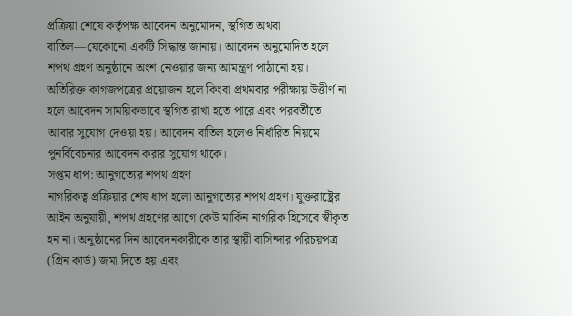প্রক্রিয়া শেষে কর্তৃপক্ষ আবেদন অনুমোদন, স্থগিত অথবা বাতিল—যেকোনো একটি সিদ্ধান্ত জানায়। আবেদন অনুমোদিত হলে শপথ গ্রহণ অনুষ্ঠানে অংশ নেওয়ার জন্য আমন্ত্রণ পাঠানো হয়। অতিরিক্ত কাগজপত্রের প্রয়োজন হলে কিংবা প্রথমবার পরীক্ষায় উত্তীর্ণ না হলে আবেদন সাময়িকভাবে স্থগিত রাখা হতে পারে এবং পরবর্তীতে আবার সুযোগ দেওয়া হয়। আবেদন বাতিল হলেও নির্ধারিত নিয়মে পুনর্বিবেচনার আবেদন করার সুযোগ থাকে।
সপ্তম ধাপ: আনুগত্যের শপথ গ্রহণ
নাগরিকত্ব প্রক্রিয়ার শেষ ধাপ হলো আনুগত্যের শপথ গ্রহণ। যুক্তরাষ্ট্রের আইন অনুযায়ী, শপথ গ্রহণের আগে কেউ মার্কিন নাগরিক হিসেবে স্বীকৃত হন না। অনুষ্ঠানের দিন আবেদনকারীকে তার স্থায়ী বাসিন্দার পরিচয়পত্র (গ্রিন কার্ড) জমা দিতে হয় এবং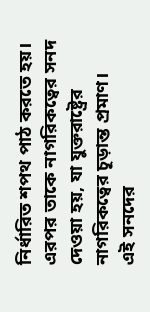নির্ধারিত শপথ পাঠ করতে হয়। এরপর তাকে নাগরিকত্বের সনদ দেওয়া হয়, যা যুক্তরাষ্ট্রের নাগরিকত্বের চূড়ান্ত প্রমাণ।
এই সনদের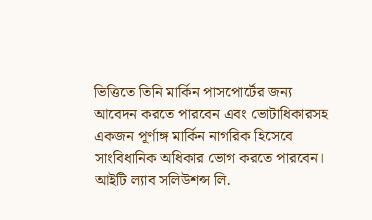ভিত্তিতে তিনি মার্কিন পাসপোর্টের জন্য আবেদন করতে পারবেন এবং ভোটাধিকারসহ একজন পূর্ণাঙ্গ মার্কিন নাগরিক হিসেবে সাংবিধানিক অধিকার ভোগ করতে পারবেন।
আইটি ল্যাব সলিউশন্স লি.